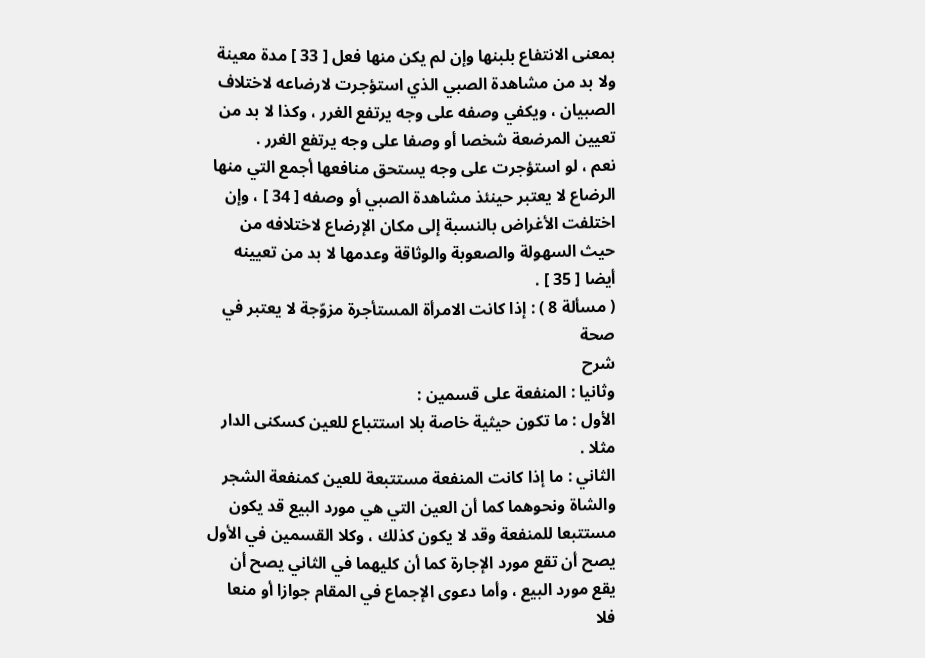بمعنى الانتفاع بلبنها وإن لم يكن منها فعل [ 33 ] مدة معينة ولا بد من مشاهدة الصبي الذي استؤجرت لارضاعه لاختلاف الصبيان ، ويكفي وصفه على وجه يرتفع الغرر ، وكذا لا بد من تعيين المرضعة شخصا أو وصفا على وجه يرتفع الغرر .
نعم ، لو استؤجرت على وجه يستحق منافعها أجمع التي منها الرضاع لا يعتبر حينئذ مشاهدة الصبي أو وصفه [ 34 ] ، وإن اختلفت الأغراض بالنسبة إلى مكان الإرضاع لاختلافه من حيث السهولة والصعوبة والوثاقة وعدمها لا بد من تعيينه أيضا [ 35 ] .
( مسألة 8 ) : إذا كانت الامرأة المستأجرة مزوّجة لا يعتبر في صحة
شرح
وثانيا : المنفعة على قسمين :
الأول : ما تكون حيثية خاصة بلا استتباع للعين كسكنى الدار مثلا .
الثاني : ما إذا كانت المنفعة مستتبعة للعين كمنفعة الشجر والشاة ونحوهما كما أن العين التي هي مورد البيع قد يكون مستتبعا للمنفعة وقد لا يكون كذلك ، وكلا القسمين في الأول يصح أن تقع مورد الإجارة كما أن كليهما في الثاني يصح أن يقع مورد البيع ، وأما دعوى الإجماع في المقام جوازا أو منعا فلا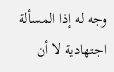وجه له إذا المسألة اجتهادية لا أن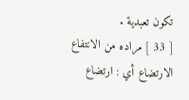تكون تعبدية .
[ 33 ] مراده من الانتفاع الارتضاع أي : ارتضاع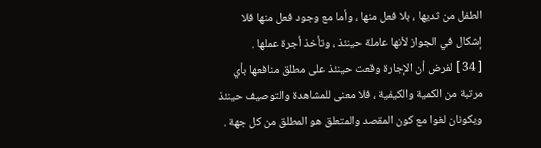الطفل من ثديها ، بلا فعل منها ، وأما مع وجود فعل منها فلا إشكال في الجواز لأنها عاملة حينئذ ، وتأخذ أجرة عملها .
[ 34 ] لفرض أن الإجارة وقعت حينئذ على مطلق منافعها بأي مرتبة من الكمية والكيفية ، فلا معنى للمشاهدة والتوصيف حينئذ ويكونان لغوا مع كون المقصد والمتعلق هو المطلق من كل جهة .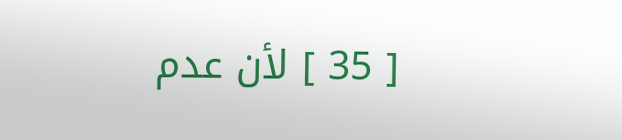[ 35 ] لأن عدم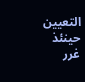التعيين حينئذ غرر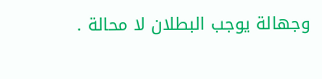وجهالة يوجب البطلان لا محالة .